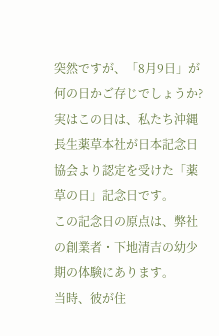突然ですが、「8月9日」が何の日かご存じでしょうか?
実はこの日は、私たち沖縄長生薬草本社が日本記念日協会より認定を受けた「薬草の日」記念日です。
この記念日の原点は、弊社の創業者・下地清吉の幼少期の体験にあります。
当時、彼が住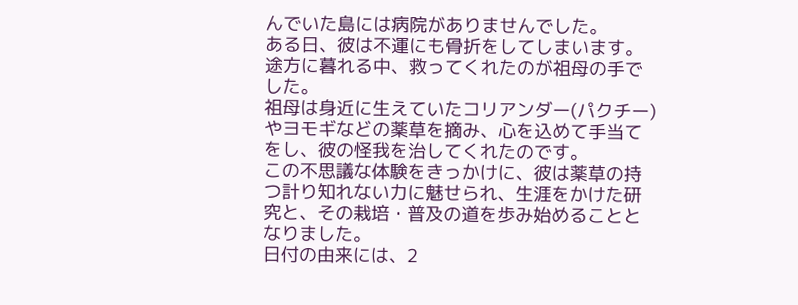んでいた島には病院がありませんでした。
ある日、彼は不運にも骨折をしてしまいます。途方に暮れる中、救ってくれたのが祖母の手でした。
祖母は身近に生えていたコリアンダー(パクチー)やヨモギなどの薬草を摘み、心を込めて手当てをし、彼の怪我を治してくれたのです。
この不思議な体験をきっかけに、彼は薬草の持つ計り知れない力に魅せられ、生涯をかけた研究と、その栽培・普及の道を歩み始めることとなりました。
日付の由来には、2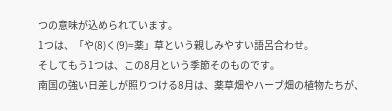つの意味が込められています。
1つは、「や(8)く(9)=薬」草という親しみやすい語呂合わせ。
そしてもう1つは、この8月という季節そのものです。
南国の強い日差しが照りつける8月は、薬草畑やハーブ畑の植物たちが、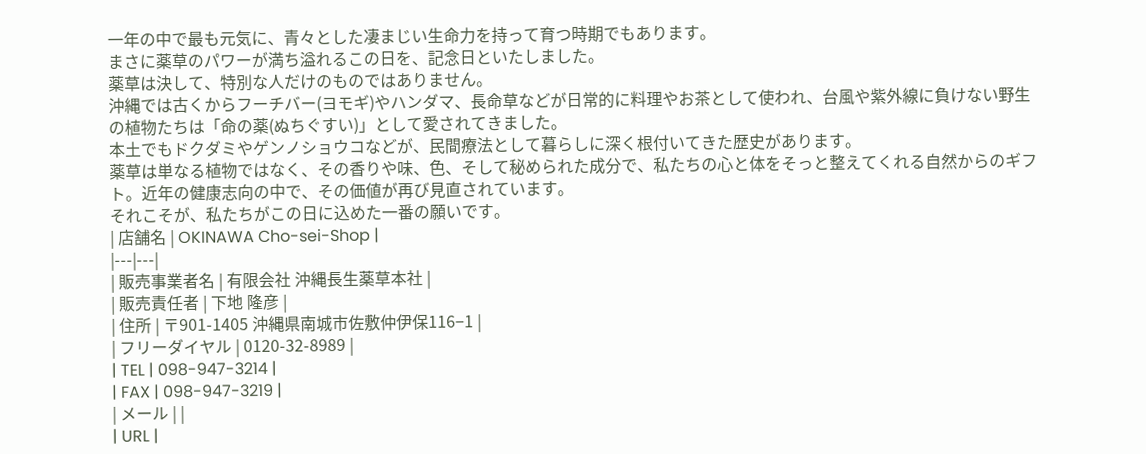一年の中で最も元気に、青々とした凄まじい生命力を持って育つ時期でもあります。
まさに薬草のパワーが満ち溢れるこの日を、記念日といたしました。
薬草は決して、特別な人だけのものではありません。
沖縄では古くからフーチバー(ヨモギ)やハンダマ、長命草などが日常的に料理やお茶として使われ、台風や紫外線に負けない野生の植物たちは「命の薬(ぬちぐすい)」として愛されてきました。
本土でもドクダミやゲンノショウコなどが、民間療法として暮らしに深く根付いてきた歴史があります。
薬草は単なる植物ではなく、その香りや味、色、そして秘められた成分で、私たちの心と体をそっと整えてくれる自然からのギフト。近年の健康志向の中で、その価値が再び見直されています。
それこそが、私たちがこの日に込めた一番の願いです。
| 店舗名 | OKINAWA Cho-sei-Shop |
|---|---|
| 販売事業者名 | 有限会社 沖縄長生薬草本社 |
| 販売責任者 | 下地 隆彦 |
| 住所 | 〒901-1405 沖縄県南城市佐敷仲伊保116−1 |
| フリーダイヤル | 0120-32-8989 |
| TEL | 098-947-3214 |
| FAX | 098-947-3219 |
| メール | |
| URL |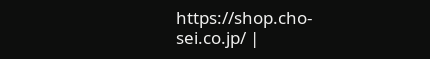https://shop.cho-sei.co.jp/ |